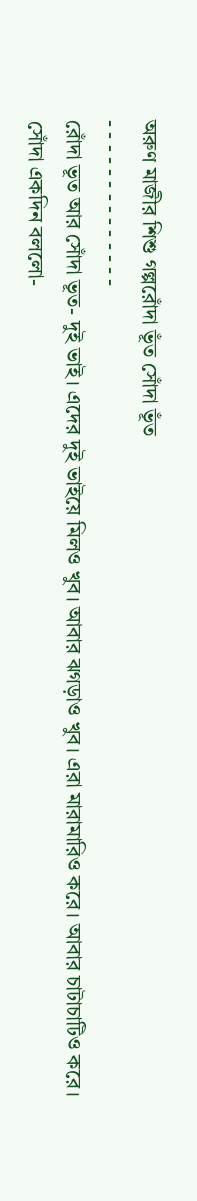অরুণ মাজীর শিশু গল্পরোঁদা ভূঁত সোঁদা ভূঁত
- - - - - - - - - - - - - -
রোঁদা ভূত আর সোঁদা ভূত- দুই ভাই। এদের দুই ভাইয়ে মিলও খুব। আবার ঝগড়াও খুব। এরা মারামারিও করে। আবার চাটাচাটিও করে।
সোঁদা একদিন বললো-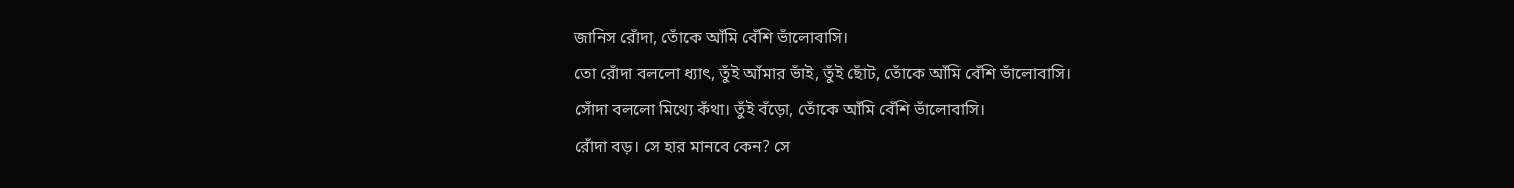জানিস রোঁদা, তোঁকে আঁমি বেঁশি ভাঁলোবাসি।
তো রোঁদা বললো ধ্যাৎ, তুঁই আঁমার ভাঁই, তুঁই ছোঁট, তোঁকে আঁমি বেঁশি ভাঁলোবাসি।
সোঁদা বললো মিথ্যে কঁথা। তুঁই বঁড়ো, তোঁকে আঁমি বেঁশি ভাঁলোবাসি।
রোঁদা বড়। সে হার মানবে কেন? সে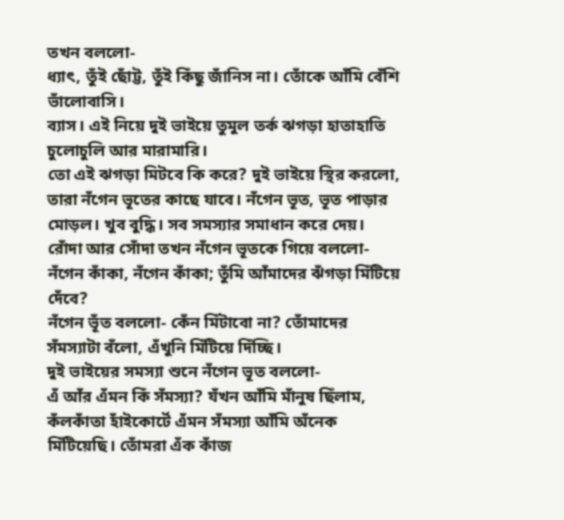তখন বললো-
ধ্যাৎ, তুঁই ছোঁট্ট, তুঁই কিঁছু জাঁনিস না। তোঁকে আঁমি বেঁশি ভাঁলোবাসি।
ব্যাস। এই নিয়ে দুই ভাইয়ে তুমুল তর্ক ঝগড়া হাতাহাতি চুলোচুলি আর মারামারি।
তো এই ঝগড়া মিটবে কি করে? দুই ভাইয়ে স্থির করলো, তারা নঁগেন ভূতের কাছে যাবে। নঁগেন ভূত, ভূত পাড়ার মোড়ল। খুব বুদ্ধি। সব সমস্যার সমাধান করে দেয়।
রোঁদা আর সোঁদা তখন নঁগেন ভূতকে গিয়ে বললো-
নঁগেন কাঁকা, নঁগেন কাঁকা; তুঁমি আঁমাদের ঝঁগড়া মিঁটিয়ে দেঁবে?
নঁগেন ভূঁত বললো- কেঁন মিঁটাবো না? তোঁমাদের সঁমস্যাটা বঁলো, এঁখুনি মিঁটিয়ে দিঁচ্ছি।
দুই ভাইয়ের সমস্যা শুনে নঁগেন ভূত বললো-
এঁ আঁর এঁমন কিঁ সঁমস্যা? যঁখন আঁমি মাঁনুষ ছিঁলাম, কঁলকাঁতা হাঁইকোর্টে এঁমন সঁমস্যা আঁমি অঁনেক মিঁটিয়েছি। তোঁমরা এঁক কাঁজ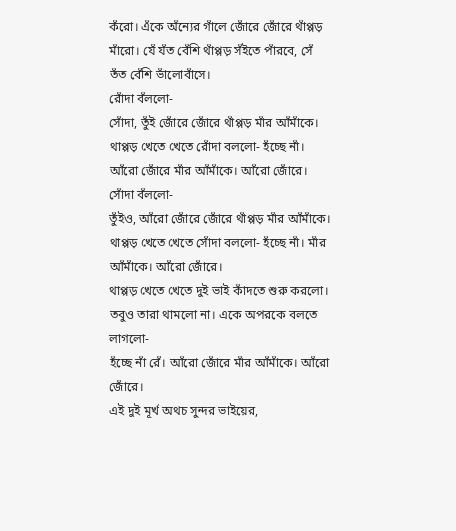কঁরো। এঁকে অঁন্যের গাঁলে জোঁরে জোঁরে থাঁপ্পড় মাঁরো। যেঁ যঁত বেঁশি থাঁপ্পড় সঁইতে পাঁরবে, সেঁ তঁত বেঁশি ভাঁলোবাঁসে।
রোঁদা বঁললো-
সোঁদা, তুঁই জোঁরে জোঁরে থাঁপ্পড় মাঁর আঁমাঁকে।
থাপ্পড় খেতে খেতে রোঁদা বললো- হঁচ্ছে নাঁ। আঁরো জোঁরে মাঁর আঁমাঁকে। আঁরো জোঁরে।
সোঁদা বঁললো-
তুঁইও, আঁরো জোঁরে জোঁরে থাঁপ্পড় মাঁর আঁমাঁকে।
থাপ্পড় খেতে খেতে সোঁদা বললো- হঁচ্ছে নাঁ। মাঁর আঁমাঁকে। আঁরো জোঁরে।
থাপ্পড় খেতে খেতে দুই ভাই কাঁদতে শুরু করলো। তবুও তারা থামলো না। একে অপরকে বলতে লাগলো-
হঁচ্ছে নাঁ রেঁ। আঁরো জোঁরে মাঁর আঁমাঁকে। আঁরো জোঁরে।
এই দুই মূর্খ অথচ সুন্দর ভাইয়ের,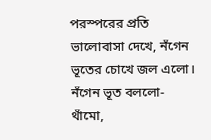পরস্পরের প্রতি ভালোবাসা দেখে, নঁগেন ভূতের চোখে জল এলো। নঁগেন ভূত বললো-
থাঁমো,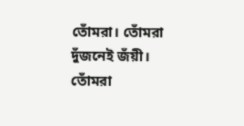তোঁমরা। তোঁমরা দুঁজনেই জঁয়ী। তোঁমরা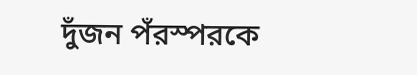দুঁজন পঁরস্পরকে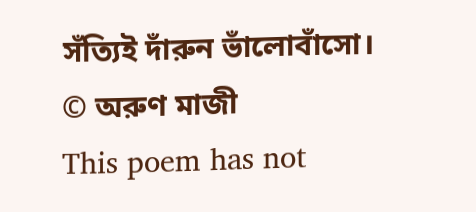সঁত্যিই দাঁরুন ভাঁলোবাঁসো।
© অরুণ মাজী
This poem has not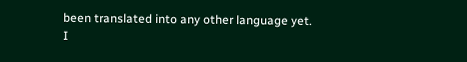been translated into any other language yet.
I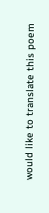would like to translate this poem